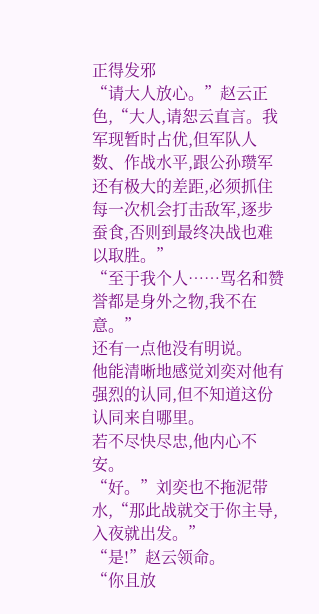正得发邪
“请大人放心。”赵云正色,“大人,请恕云直言。我军现暂时占优,但军队人数、作战水平,跟公孙瓒军还有极大的差距,必须抓住每一次机会打击敌军,逐步蚕食,否则到最终决战也难以取胜。”
“至于我个人……骂名和赞誉都是身外之物,我不在意。”
还有一点他没有明说。
他能清晰地感觉刘奕对他有强烈的认同,但不知道这份认同来自哪里。
若不尽快尽忠,他内心不安。
“好。”刘奕也不拖泥带水,“那此战就交于你主导,入夜就出发。”
“是!”赵云领命。
“你且放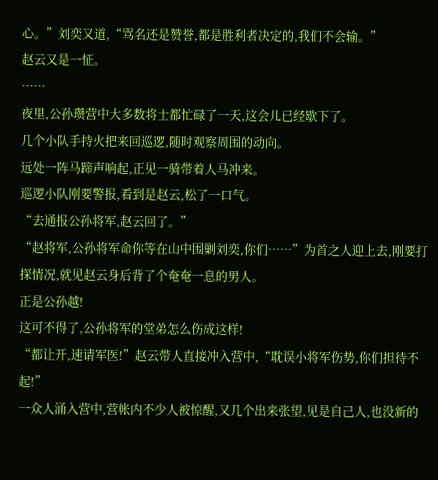心。”刘奕又道,“骂名还是赞誉,都是胜利者决定的,我们不会输。”
赵云又是一怔。
……
夜里,公孙瓒营中大多数将士都忙碌了一天,这会儿已经歇下了。
几个小队手持火把来回巡逻,随时观察周围的动向。
远处一阵马蹄声响起,正见一骑带着人马冲来。
巡逻小队刚要警报,看到是赵云,松了一口气。
“去通报公孙将军,赵云回了。”
“赵将军,公孙将军命你等在山中围剿刘奕,你们……”为首之人迎上去,刚要打探情况,就见赵云身后背了个奄奄一息的男人。
正是公孙越!
这可不得了,公孙将军的堂弟怎么伤成这样!
“都让开,速请军医!”赵云带人直接冲入营中,“耽误小将军伤势,你们担待不起!”
一众人涌入营中,营帐内不少人被惊醒,又几个出来张望,见是自己人,也没新的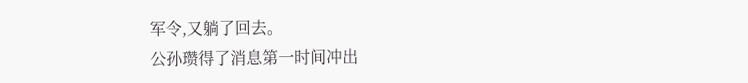军令,又躺了回去。
公孙瓒得了消息第一时间冲出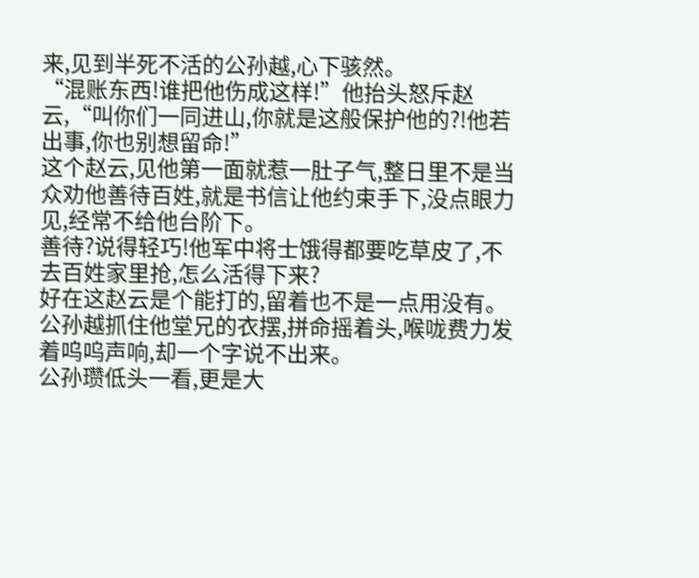来,见到半死不活的公孙越,心下骇然。
“混账东西!谁把他伤成这样!”他抬头怒斥赵云,“叫你们一同进山,你就是这般保护他的?!他若出事,你也别想留命!”
这个赵云,见他第一面就惹一肚子气,整日里不是当众劝他善待百姓,就是书信让他约束手下,没点眼力见,经常不给他台阶下。
善待?说得轻巧!他军中将士饿得都要吃草皮了,不去百姓家里抢,怎么活得下来?
好在这赵云是个能打的,留着也不是一点用没有。
公孙越抓住他堂兄的衣摆,拼命摇着头,喉咙费力发着呜呜声响,却一个字说不出来。
公孙瓒低头一看,更是大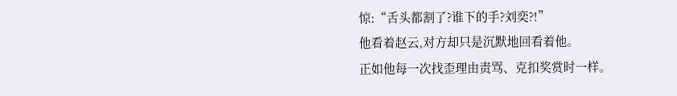惊:“舌头都割了?谁下的手?刘奕?!”
他看着赵云,对方却只是沉默地回看着他。
正如他每一次找歪理由责骂、克扣奖赏时一样。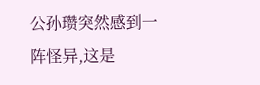公孙瓒突然感到一阵怪异,这是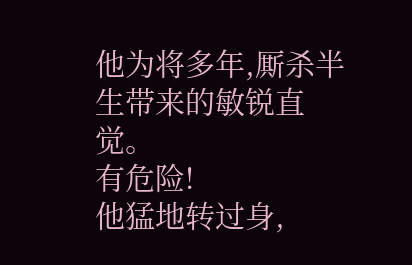他为将多年,厮杀半生带来的敏锐直觉。
有危险!
他猛地转过身,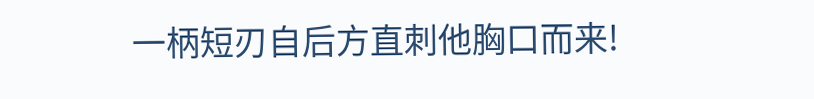一柄短刃自后方直刺他胸口而来!